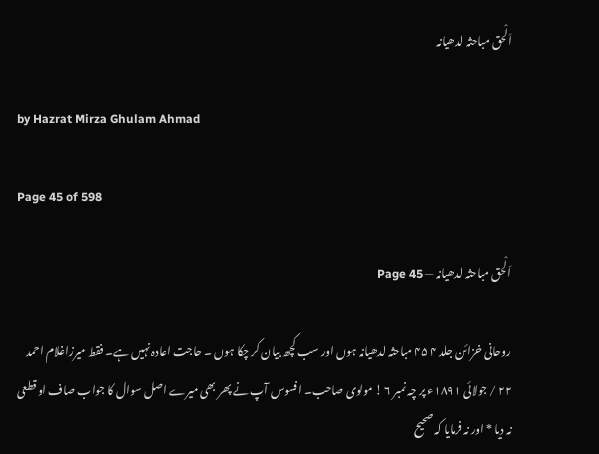اَلْحق مباحثہ لدھیانہ

by Hazrat Mirza Ghulam Ahmad

Page 45 of 598

اَلْحق مباحثہ لدھیانہ — Page 45

روحانی خزائن جلد ۴ ۴۵ مباحثہ لدھیانہ ہوں اور سب کچھ بیان کر چکا ہوں ۔ حاجت اعادہ نہیں ہے۔ فقط میرزاغلام احمد ۲۲ / جولائی ۱۸۹۱ء پر چہ نمبر ۶ ! مولوی صاحب۔ افسوس آپ نے پھر بھی میرے اصل سوال کا جواب صاف او قطعی نہ دیا * اور نہ فرمایا کہ صحیح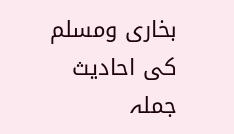بخاری ومسلم کی احادیث جملہ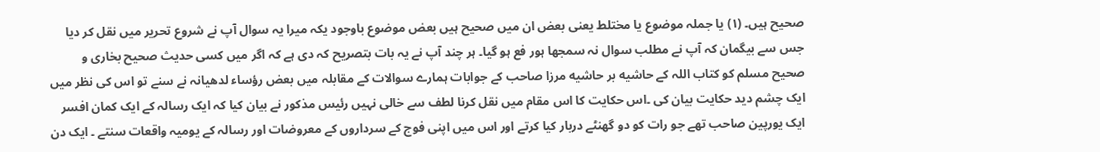صحیح ہیں۔ (۱) یا جملہ موضوع یا مختلط یعنی بعض ان میں صحیح ہیں بعض موضوع باوجود یکہ میرا یہ سوال آپ نے شروع تحریر میں نقل کر دیا جس سے بیگمان کہ آپ نے مطلب سوال نہ سمجھا ہور فع ہو گیا۔ ہر چند آپ نے یہ بات بتصریح کہ دی ہے کہ اگر میں کسی حدیث صحیح بخاری و صحیح مسلم کو کتاب اللہ کے حاشیه بر حاشیه مرزا صاحب کے جوابات ہمارے سوالات کے مقابلہ میں بعض رؤساء لدھیانہ نے سنے تو اس کی نظر میں ایک چشم دید حکایت بیان کی ۔اس حکایت کا اس مقام میں نقل کرنا لطف سے خالی نہیں رئیس مذکور نے بیان کیا کہ ایک رسالہ کے ایک کمان افسر ایک یورپین صاحب تھے جو رات کو دو گھنٹے دربار کیا کرتے اور اس میں اپنی فوج کے سرداروں کے معروضات اور رسالہ کے یومیہ واقعات سنتے ۔ ایک دن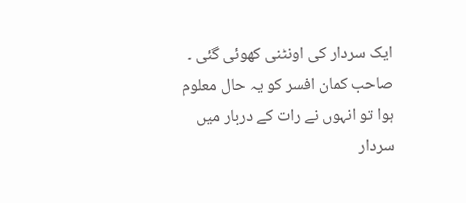ایک سردار کی اونٹنی کھوئی گئی ۔ صاحب کمان افسر کو یہ حال معلوم ہوا تو انہوں نے رات کے دربار میں سردار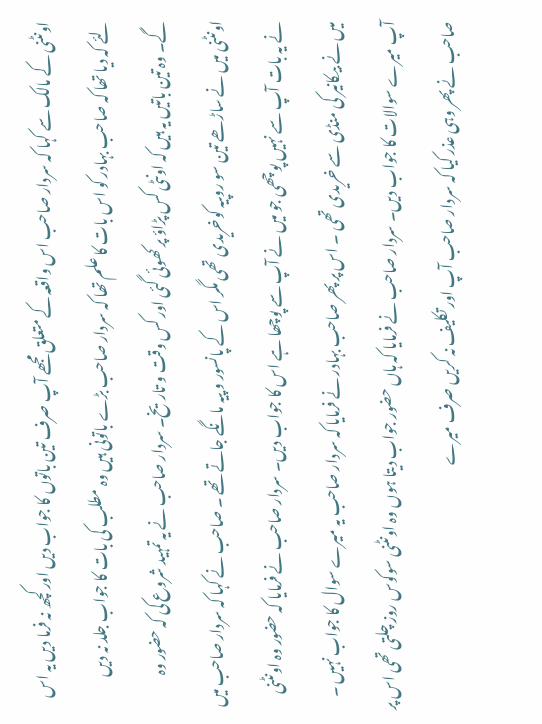اونٹنی کے مالک سے کہا کہ سردار صاحب اس واقعہ کے متعلق مجھے آپ صرف تین باتوں کا جواب دیں اور کچھ نہ فرما دیں یہ اس لئے کہ دیا تھا کہ صاحب بہادر کو اس بات کا علم تھا کہ سردار صاحب بڑے باتونی ہیں وہ مطلب کی بات کا جواب جلد نہ دیں گے۔ وہ تین باتیں یہ ہیں کہ اونٹی کس پڑاؤ پر کھوئی گئی اور کس وقت و تاریخ۔ سردار صاحب نے یہ تمہید شروع کی کہ حضور وہ اونٹنی میں نے ساڑھے تین سو روپیہ کوخریدی تھی مگر اس کے پانسور و پیہ مانگے جاتے تھے ۔ صاحب نے کہا کہ سردار صاحب میں نے یہ بات آپ سے نہیں پوچھی جو میں نے آپ سے پوچھا ہے اس کا جواب دیں۔ سردار صاحب نے فرمایا کہ حضور وہ اونٹنی میں نے بیکانیر کی منڈی سے خریدی تھی ۔ اس پر پھر صاحب بہادر نے فرمایا کہ سردار صاحب یہ میرے سوال کا جواب نہیں ۔ آپ میرے سوالات کا جواب دیں۔ سردار صاحب نے فرمایا کہ ہاں حضور جواب دیتا ہوں وہ اونٹنی سوکوس روز چلتی تھی اس پر صاحب نے پھر وہی عذر کیا کہ سردار صاحب آپ اور تکلیف نہ کریں صرف میرے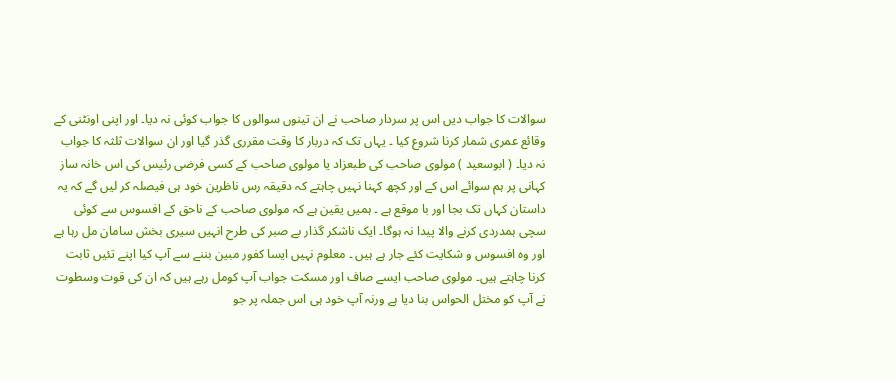سوالات کا جواب دیں اس پر سردار صاحب نے ان تینوں سوالوں کا جواب کوئی نہ دیا۔ اور اپنی اونٹنی کے وقائع عمری شمار کرنا شروع کیا ۔ یہاں تک کہ دربار کا وقت مقرری گذر گیا اور ان سوالات ثلثہ کا جواب نہ دیا۔ ( ابوسعید ) مولوی صاحب کی طبعزاد یا مولوی صاحب کے کسی فرضی رئیس کی اس خانہ ساز کہانی پر ہم سوائے اس کے اور کچھ کہنا نہیں چاہتے کہ دقیقہ رس ناظرین خود ہی فیصلہ کر لیں گے کہ یہ داستان کہاں تک بجا اور با موقع ہے ۔ ہمیں یقین ہے کہ مولوی صاحب کے ناحق کے افسوس سے کوئی سچی ہمدردی کرنے والا پیدا نہ ہوگا۔ ایک ناشکر گذار بے صبر کی طرح انہیں سیری بخش سامان مل رہا ہے اور وہ افسوس و شکایت کئے جار ہے ہیں ۔ معلوم نہیں ایسا کفور مبین بننے سے آپ کیا اپنے تئیں ثابت کرنا چاہتے ہیں۔ مولوی صاحب ایسے صاف اور مسکت جواب آپ کومل رہے ہیں کہ ان کی قوت وسطوت نے آپ کو مختل الحواس بنا دیا ہے ورنہ آپ خود ہی اس جملہ پر جو